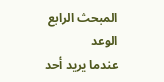المبحث الرابع
الوعد
عندما يريد أحد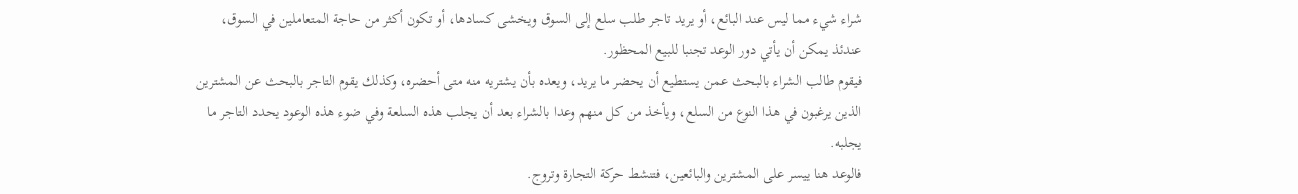شراء شيء مما ليس عند البائع، أو يريد تاجر طلب سلع إلى السوق ويخشى كسادها، أو تكون أكثر من حاجة المتعاملين في السوق، عندئذ يمكن أن يأتي دور الوعد تجنبا للبيع المحظور.
فيقوم طالب الشراء بالبحث عمن يستطيع أن يحضر ما يريد، ويعده بأن يشتريه منه متى أحضره، وكذلك يقوم التاجر بالبحث عن المشترين الذين يرغبون في هذا النوع من السلع، ويأخذ من كل منهم وعدا بالشراء بعد أن يجلب هذه السلعة وفي ضوء هذه الوعود يحدد التاجر ما يجلبه.
فالوعد هنا ييسر على المشترين والبائعين، فتنشط حركة التجارة وتروج.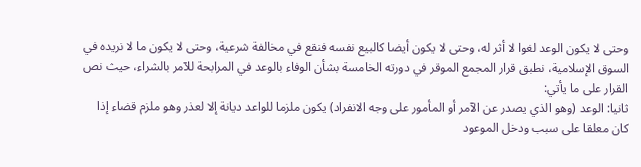وحتى لا يكون الوعد لغوا لا أثر له، وحتى لا يكون أيضا كالبيع نفسه فنقع في مخالفة شرعية، وحتى لا يكون ما لا نريده في السوق الإسلامية، نطبق قرار المجمع الموقر في دورته الخامسة بشأن الوفاء بالوعد في المرابحة للآمر بالشراء، حيث نص القرار على ما يأتي:
ثانيا: الوعد (وهو الذي يصدر عن الآمر أو المأمور على وجه الانفراد) يكون ملزما للواعد ديانة إلا لعذر وهو ملزم قضاء إذا كان معلقا على سبب ودخل الموعود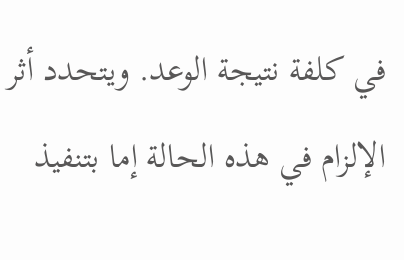في كلفة نتيجة الوعد. ويتحدد أثر الإلزام في هذه الحالة إما بتنفيذ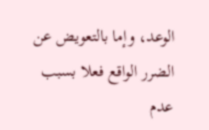الوعد، وإما بالتعويض عن الضرر الواقع فعلا بسبب عدم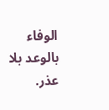الوفاء بالوعد بلا عذر.